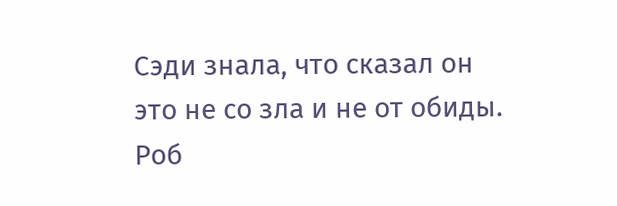Сэди знала, что сказал он это не со зла и не от обиды. Роб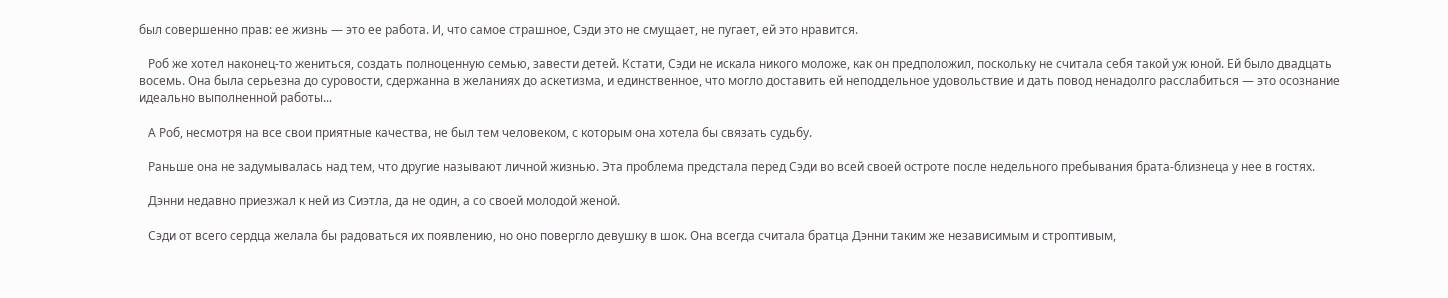был совершенно прав: ее жизнь — это ее работа. И, что самое страшное, Сэди это не смущает, не пугает, ей это нравится.

   Роб же хотел наконец-то жениться, создать полноценную семью, завести детей. Кстати, Сэди не искала никого моложе, как он предположил, поскольку не считала себя такой уж юной. Ей было двадцать восемь. Она была серьезна до суровости, сдержанна в желаниях до аскетизма, и единственное, что могло доставить ей неподдельное удовольствие и дать повод ненадолго расслабиться — это осознание идеально выполненной работы...

   А Роб, несмотря на все свои приятные качества, не был тем человеком, с которым она хотела бы связать судьбу.

   Раньше она не задумывалась над тем, что другие называют личной жизнью. Эта проблема предстала перед Сэди во всей своей остроте после недельного пребывания брата-близнеца у нее в гостях.

   Дэнни недавно приезжал к ней из Сиэтла, да не один, а со своей молодой женой.

   Сэди от всего сердца желала бы радоваться их появлению, но оно повергло девушку в шок. Она всегда считала братца Дэнни таким же независимым и строптивым,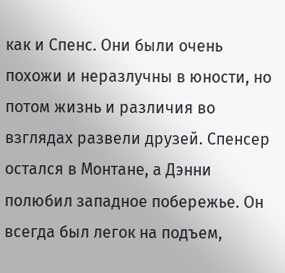как и Спенс. Они были очень похожи и неразлучны в юности, но потом жизнь и различия во взглядах развели друзей. Спенсер остался в Монтане, а Дэнни полюбил западное побережье. Он всегда был легок на подъем,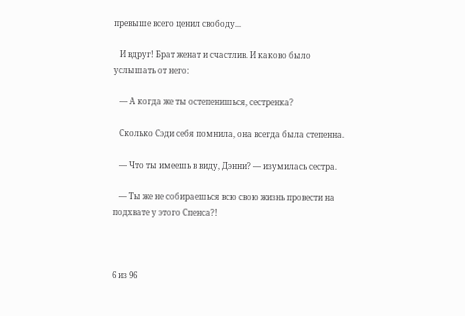превыше всего ценил свободу...

   И вдруг! Брат женат и счастлив. И каково было услышать от него:

   — А когда же ты остепенишься, сестренка?

   Сколько Сэди себя помнила, она всегда была степенна.

   — Что ты имеешь в виду, Дэнни? — изумилась сестра.

   — Ты же не собираешься всю свою жизнь провести на подхвате у этого Спенса?!



6 из 96